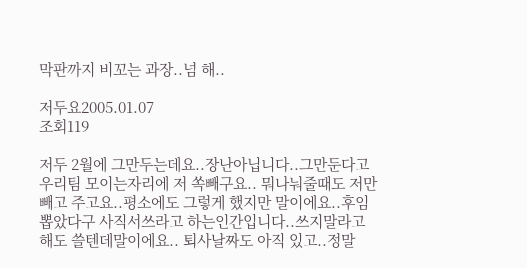막판까지 비꼬는 과장..넘 해..

저두요2005.01.07
조회119

저두 2월에 그만두는데요..장난아닙니다..그만둔다고 우리팀 모이는자리에 저 쏙빼구요.. 뭐나눠줄때도 저만 빼고 주고요..평소에도 그렇게 했지만 말이에요..후임 뽑았다구 사직서쓰라고 하는인간입니다..쓰지말라고해도 쓸텐데말이에요.. 퇴사날짜도 아직 있고..정말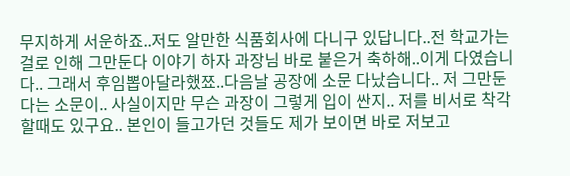무지하게 서운하죠..저도 알만한 식품회사에 다니구 있답니다..전 학교가는걸로 인해 그만둔다 이야기 하자 과장님 바로 붙은거 축하해..이게 다였습니다.. 그래서 후임뽑아달라했쬬..다음날 공장에 소문 다났습니다.. 저 그만둔다는 소문이.. 사실이지만 무슨 과장이 그렇게 입이 싼지.. 저를 비서로 착각할때도 있구요.. 본인이 들고가던 것들도 제가 보이면 바로 저보고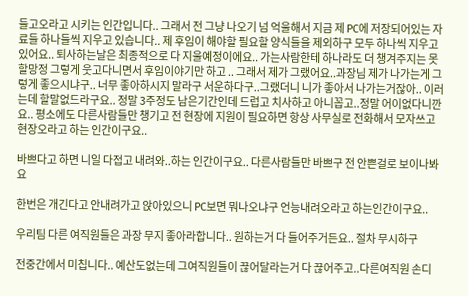들고오라고 시키는 인간입니다.. 그래서 전 그냥 나오기 넘 억울해서 지금 제 PC에 저장되어있는 자료들 하나들씩 지우고 있습니다.. 제 후임이 해야할 필요할 양식들을 제외하구 모두 하나씩 지우고 있어요.. 퇴사하는날은 최종적으로 다 지울예정이에요.. 가는사람한테 하나라도 더 챙겨주지는 못할망정 그렇게 웃고다니면서 후임이야기만 하고 .. 그래서 제가 그랬어요..과장님 제가 나가는게 그렇게 좋으시냐구.. 너무 좋아하시지 말라구 서운하다구..그랬더니 니가 좋아서 나가는거잖아.. 이러는데 할말없드라구요.. 정말 3주정도 남은기간인데 드럽고 치사하고 아니꼽고..정말 어이없다니깐요.. 평소에도 다른사람들만 챙기고 전 현장에 지원이 필요하면 항상 사무실로 전화해서 모자쓰고 현장오라고 하는 인간이구요..

바쁘다고 하면 니일 다접고 내려와..하는 인간이구요.. 다른사람들만 바쁘구 전 안쁜걸로 보이나봐요

한번은 개긴다고 안내려가고 앉아있으니 PC보면 뭐나오냐구 언능내려오라고 하는인간이구요..

우리팀 다른 여직원들은 과장 무지 좋아라합니다.. 원하는거 다 들어주거든요.. 절차 무시하구

전중간에서 미칩니다.. 예산도없는데 그여직원들이 끊어달라는거 다 끊어주고..다른여직원 손디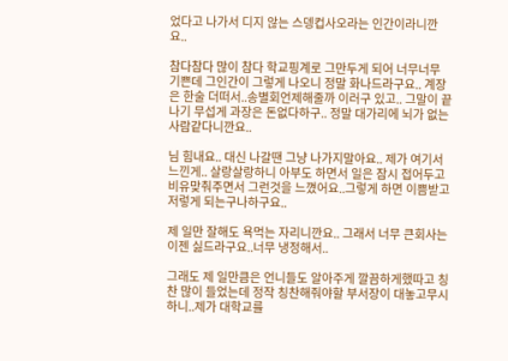었다고 나가서 디지 않는 스뎅컵사오라는 인간이라니깐요..

참다참다 많이 참다 학교핑계로 그만두게 되어 너무너무 기쁜데 그인간이 그렇게 나오니 정말 화나드라구요.. 계장은 한술 더떠서..송별회언제해줄까 이러구 있고.. 그말이 끝나기 무섭게 과장은 돈없다하구.. 정말 대가리에 뇌가 없는사람같다니깐요..

님 힘내요.. 대신 나갈땐 그냥 나가지말아요.. 제가 여기서 느낀게.. 살랑살랑하니 아부도 하면서 일은 잠시 접어두고 비유맞춰주면서 그런것을 느꼈어요..그렇게 하면 이쁨받고 저렇게 되는구나하구요..

제 일만 잘해도 욕먹는 자리니깐요.. 그래서 너무 큰회사는 이젠 싫드라구요..너무 냉정해서..

그래도 제 일만큼은 언니들도 알아주게 깔끔하게했따고 칭찬 많이 들었는데 정작 칭찬해줘야할 부서장이 대놓고무시하니..제가 대학교를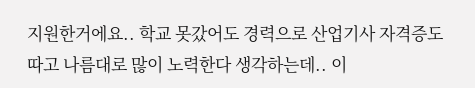지원한거에요.. 학교 못갔어도 경력으로 산업기사 자격증도 따고 나름대로 많이 노력한다 생각하는데.. 이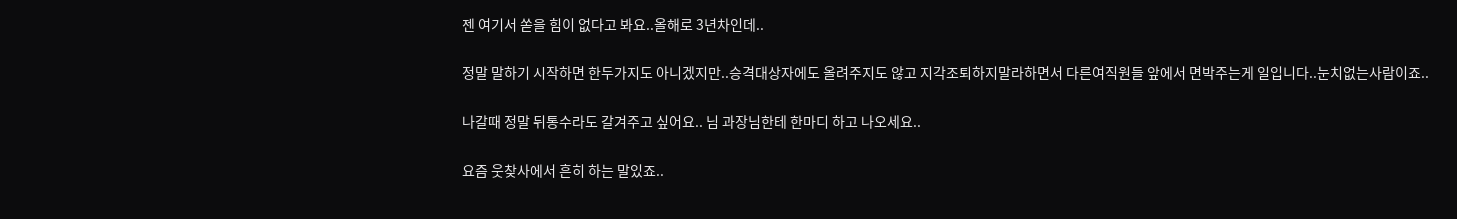젠 여기서 쏟을 힘이 없다고 봐요..올해로 3년차인데..

정말 말하기 시작하면 한두가지도 아니겠지만..승격대상자에도 올려주지도 않고 지각조퇴하지말라하면서 다른여직원들 앞에서 면박주는게 일입니다..눈치없는사람이죠..

나갈때 정말 뒤통수라도 갈겨주고 싶어요.. 님 과장님한테 한마디 하고 나오세요..

요즘 웃찾사에서 흔히 하는 말있죠..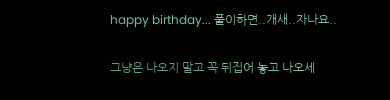happy birthday... 풀이하면..개새..자나요..

그냥은 나오지 말고 꼭 뒤집어 놓고 나오세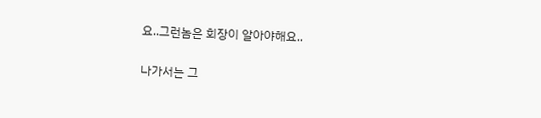요..그런놈은 회장이 알아야해요..

나가서는 그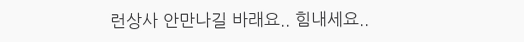런상사 안만나길 바래요.. 힘내세요..